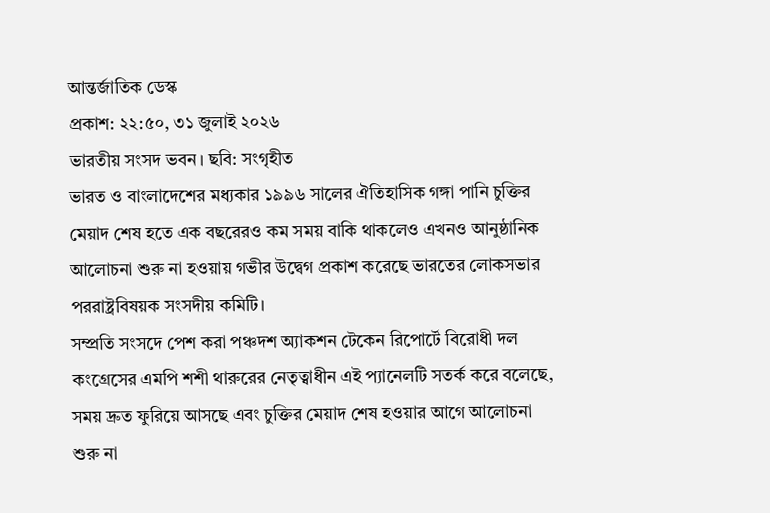আন্তর্জাতিক ডেস্ক
প্রকাশ: ২২:৫০, ৩১ জুলাই ২০২৬
ভারতীয় সংসদ ভবন। ছবি: সংগৃহীত
ভারত ও বাংলাদেশের মধ্যকার ১৯৯৬ সালের ঐতিহাসিক গঙ্গা পানি চুক্তির মেয়াদ শেষ হতে এক বছরেরও কম সময় বাকি থাকলেও এখনও আনুষ্ঠানিক আলোচনা শুরু না হওয়ায় গভীর উদ্বেগ প্রকাশ করেছে ভারতের লোকসভার পররাষ্ট্রবিষয়ক সংসদীয় কমিটি।
সম্প্রতি সংসদে পেশ করা পঞ্চদশ অ্যাকশন টেকেন রিপোর্টে বিরোধী দল কংগ্রেসের এমপি শশী থারুরের নেতৃত্বাধীন এই প্যানেলটি সতর্ক করে বলেছে, সময় দ্রুত ফুরিয়ে আসছে এবং চুক্তির মেয়াদ শেষ হওয়ার আগে আলোচনা শুরু না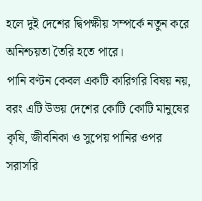হলে দুই দেশের দ্বিপক্ষীয় সম্পর্কে নতুন করে অনিশ্চয়তা তৈরি হতে পারে।
পানি বণ্টন কেবল একটি কারিগরি বিষয় নয়, বরং এটি উভয় দেশের কোটি কোটি মানুষের কৃষি, জীবনিকা ও সুপেয় পানির ওপর সরাসরি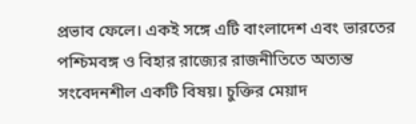প্রভাব ফেলে। একই সঙ্গে এটি বাংলাদেশ এবং ভারতের পশ্চিমবঙ্গ ও বিহার রাজ্যের রাজনীতিতে অত্যন্ত সংবেদনশীল একটি বিষয়। চুক্তির মেয়াদ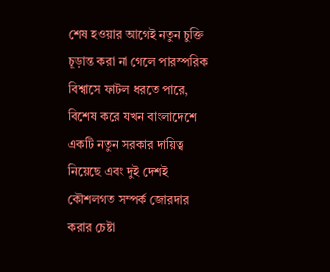শেষ হওয়ার আগেই নতুন চুক্তি চূড়ান্ত করা না গেলে পারস্পরিক বিশ্বাসে ফাটল ধরতে পারে, বিশেষ করে যখন বাংলাদেশে একটি নতুন সরকার দায়িত্ব নিয়েছে এবং দুই দেশই কৌশলগত সম্পর্ক জোরদার করার চেষ্টা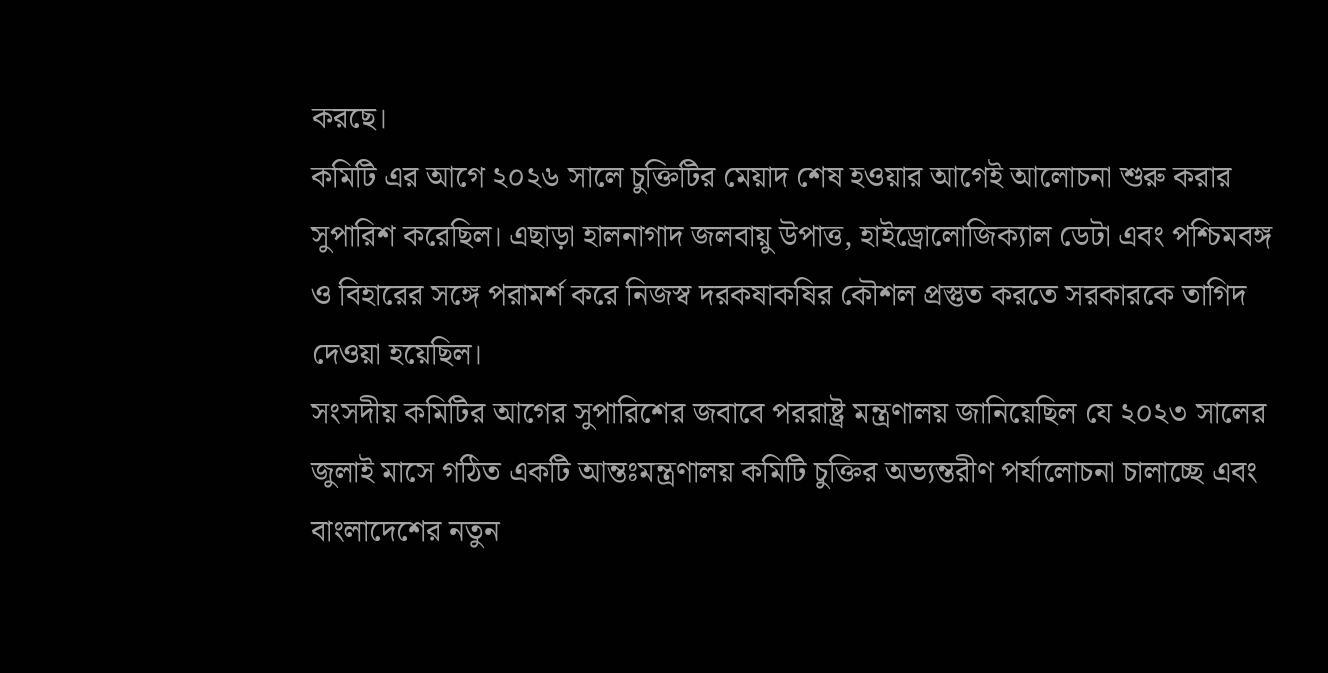করছে।
কমিটি এর আগে ২০২৬ সালে চুক্তিটির মেয়াদ শেষ হওয়ার আগেই আলোচনা শুরু করার সুপারিশ করেছিল। এছাড়া হালনাগাদ জলবায়ু উপাত্ত, হাইড্রোলোজিক্যাল ডেটা এবং পশ্চিমবঙ্গ ও বিহারের সঙ্গে পরামর্শ করে নিজস্ব দরকষাকষির কৌশল প্রস্তুত করতে সরকারকে তাগিদ দেওয়া হয়েছিল।
সংসদীয় কমিটির আগের সুপারিশের জবাবে পররাষ্ট্র মন্ত্রণালয় জানিয়েছিল যে ২০২৩ সালের জুলাই মাসে গঠিত একটি আন্তঃমন্ত্রণালয় কমিটি চুক্তির অভ্যন্তরীণ পর্যালোচনা চালাচ্ছে এবং বাংলাদেশের নতুন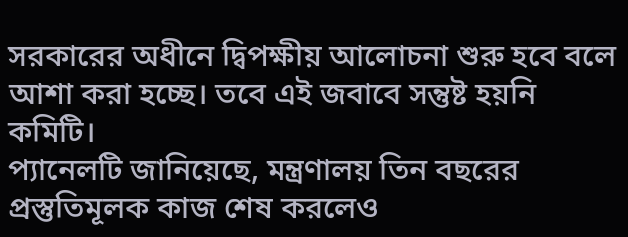সরকারের অধীনে দ্বিপক্ষীয় আলোচনা শুরু হবে বলে আশা করা হচ্ছে। তবে এই জবাবে সন্তুষ্ট হয়নি কমিটি।
প্যানেলটি জানিয়েছে, মন্ত্রণালয় তিন বছরের প্রস্তুতিমূলক কাজ শেষ করলেও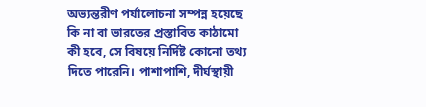অভ্যন্তরীণ পর্যালোচনা সম্পন্ন হয়েছে কি না বা ভারতের প্রস্তাবিত কাঠামো কী হবে, সে বিষয়ে নির্দিষ্ট কোনো তথ্য দিতে পারেনি। পাশাপাশি, দীর্ঘস্থায়ী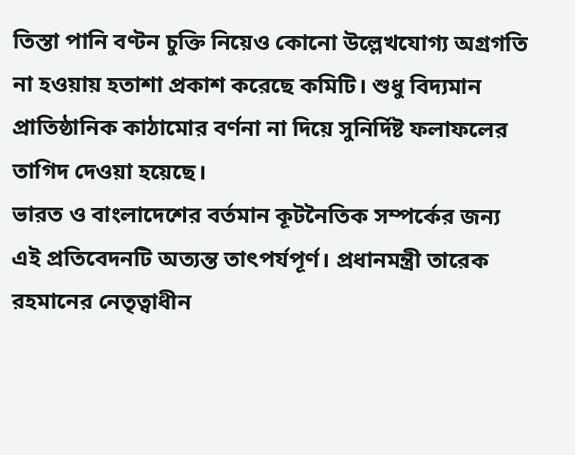তিস্তা পানি বণ্টন চুক্তি নিয়েও কোনো উল্লেখযোগ্য অগ্রগতি না হওয়ায় হতাশা প্রকাশ করেছে কমিটি। শুধু বিদ্যমান প্রাতিষ্ঠানিক কাঠামোর বর্ণনা না দিয়ে সুনির্দিষ্ট ফলাফলের তাগিদ দেওয়া হয়েছে।
ভারত ও বাংলাদেশের বর্তমান কূটনৈতিক সম্পর্কের জন্য এই প্রতিবেদনটি অত্যন্ত তাৎপর্যপূর্ণ। প্রধানমন্ত্রী তারেক রহমানের নেতৃত্বাধীন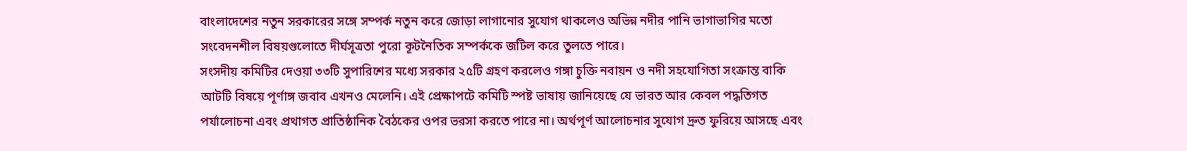বাংলাদেশের নতুন সরকারের সঙ্গে সম্পর্ক নতুন করে জোড়া লাগানোর সুযোগ থাকলেও অভিন্ন নদীর পানি ভাগাভাগির মতো সংবেদনশীল বিষয়গুলোতে দীর্ঘসূত্রতা পুরো কূটনৈতিক সম্পর্ককে জটিল করে তুলতে পারে।
সংসদীয় কমিটির দেওয়া ৩৩টি সুপারিশের মধ্যে সরকার ২৫টি গ্রহণ করলেও গঙ্গা চুক্তি নবায়ন ও নদী সহযোগিতা সংক্রান্ত বাকি আটটি বিষয়ে পূর্ণাঙ্গ জবাব এখনও মেলেনি। এই প্রেক্ষাপটে কমিটি স্পষ্ট ভাষায় জানিয়েছে যে ভারত আর কেবল পদ্ধতিগত পর্যালোচনা এবং প্রথাগত প্রাতিষ্ঠানিক বৈঠকের ওপর ভরসা করতে পারে না। অর্থপূর্ণ আলোচনার সুযোগ দ্রুত ফুরিয়ে আসছে এবং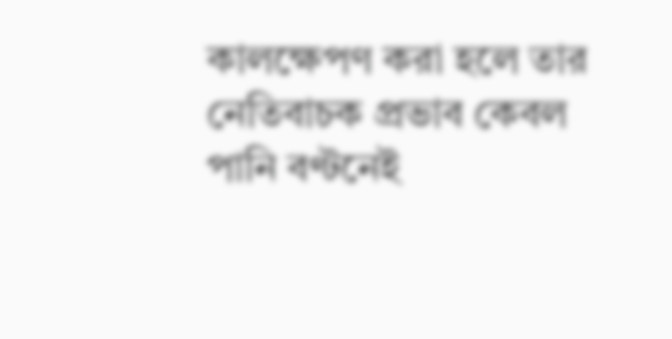কালক্ষেপণ করা হলে তার নেতিবাচক প্রভাব কেবল পানি বণ্টনেই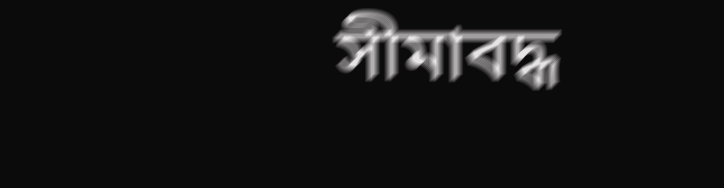সীমাবদ্ধ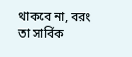থাকবে না, বরং তা সার্বিক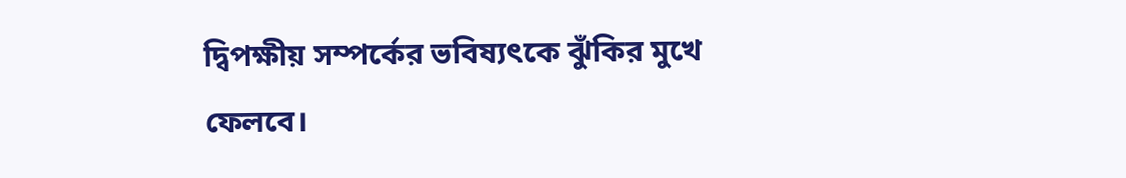দ্বিপক্ষীয় সম্পর্কের ভবিষ্যৎকে ঝুঁকির মুখে ফেলবে।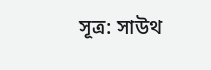সূত্র: সাউথ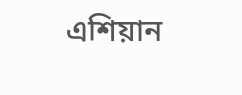এশিয়ান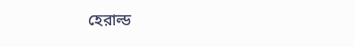হেরাল্ড